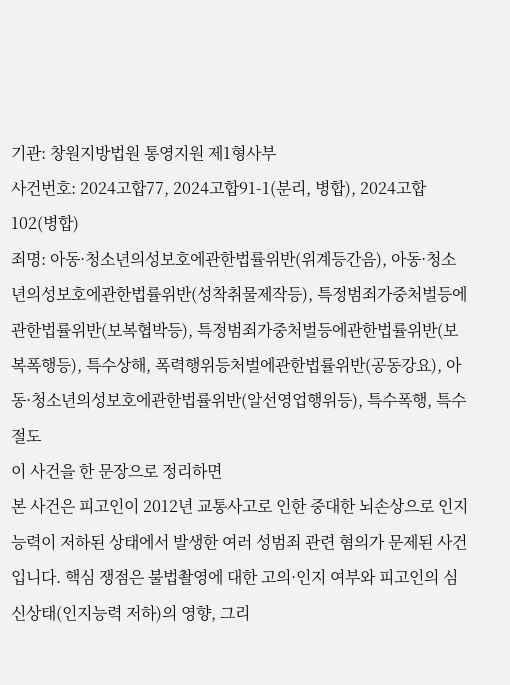기관: 창원지방법원 통영지원 제1형사부
사건번호: 2024고합77, 2024고합91-1(분리, 병합), 2024고합102(병합)
죄명: 아동·청소년의성보호에관한법률위반(위계등간음), 아동·청소년의성보호에관한법률위반(성착취물제작등), 특정범죄가중처벌등에관한법률위반(보복협박등), 특정범죄가중처벌등에관한법률위반(보복폭행등), 특수상해, 폭력행위등처벌에관한법률위반(공동강요), 아동·청소년의성보호에관한법률위반(알선영업행위등), 특수폭행, 특수절도
이 사건을 한 문장으로 정리하면
본 사건은 피고인이 2012년 교통사고로 인한 중대한 뇌손상으로 인지능력이 저하된 상태에서 발생한 여러 성범죄 관련 혐의가 문제된 사건입니다. 핵심 쟁점은 불법촬영에 대한 고의·인지 여부와 피고인의 심신상태(인지능력 저하)의 영향, 그리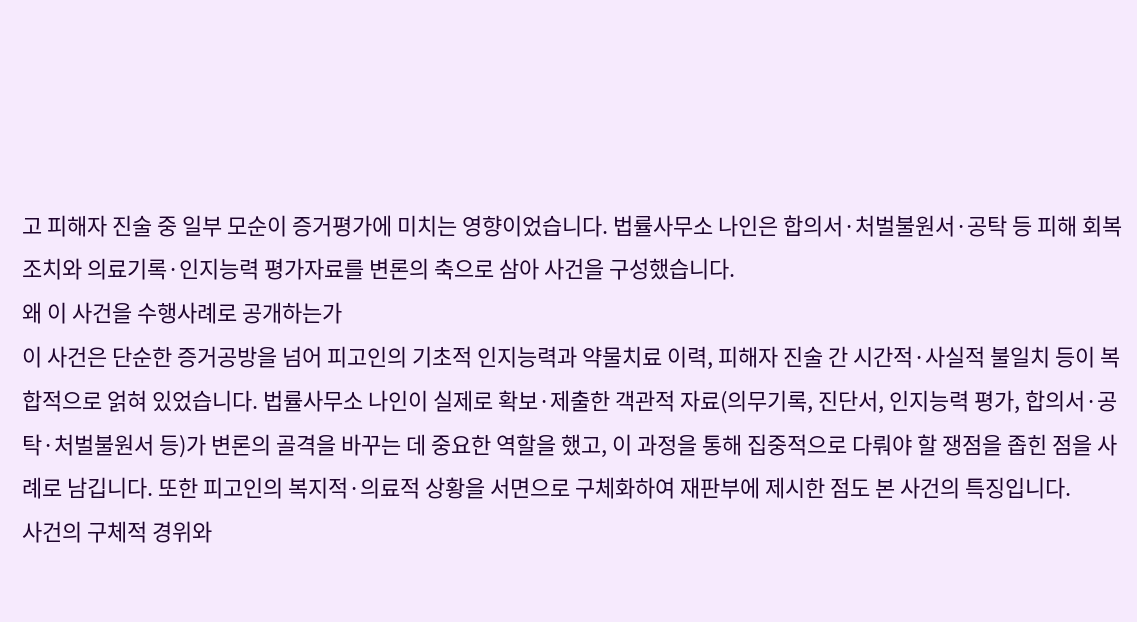고 피해자 진술 중 일부 모순이 증거평가에 미치는 영향이었습니다. 법률사무소 나인은 합의서·처벌불원서·공탁 등 피해 회복 조치와 의료기록·인지능력 평가자료를 변론의 축으로 삼아 사건을 구성했습니다.
왜 이 사건을 수행사례로 공개하는가
이 사건은 단순한 증거공방을 넘어 피고인의 기초적 인지능력과 약물치료 이력, 피해자 진술 간 시간적·사실적 불일치 등이 복합적으로 얽혀 있었습니다. 법률사무소 나인이 실제로 확보·제출한 객관적 자료(의무기록, 진단서, 인지능력 평가, 합의서·공탁·처벌불원서 등)가 변론의 골격을 바꾸는 데 중요한 역할을 했고, 이 과정을 통해 집중적으로 다뤄야 할 쟁점을 좁힌 점을 사례로 남깁니다. 또한 피고인의 복지적·의료적 상황을 서면으로 구체화하여 재판부에 제시한 점도 본 사건의 특징입니다.
사건의 구체적 경위와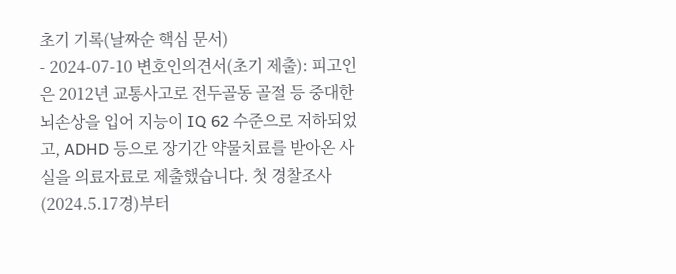초기 기록(날짜순 핵심 문서)
- 2024-07-10 변호인의견서(초기 제출): 피고인은 2012년 교통사고로 전두골동 골절 등 중대한 뇌손상을 입어 지능이 IQ 62 수준으로 저하되었고, ADHD 등으로 장기간 약물치료를 받아온 사실을 의료자료로 제출했습니다. 첫 경찰조사(2024.5.17경)부터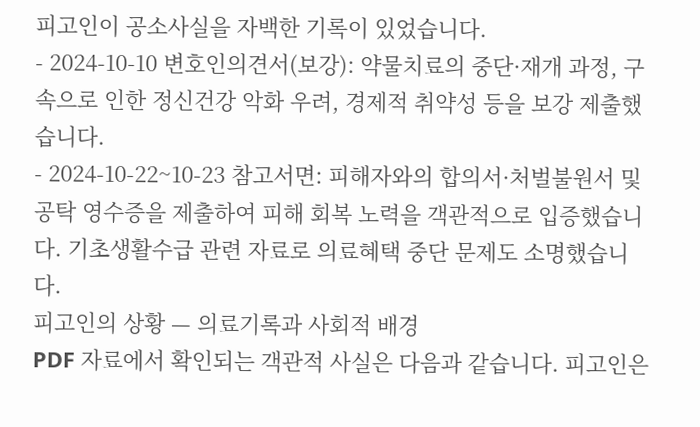피고인이 공소사실을 자백한 기록이 있었습니다.
- 2024-10-10 변호인의견서(보강): 약물치료의 중단·재개 과정, 구속으로 인한 정신건강 악화 우려, 경제적 취약성 등을 보강 제출했습니다.
- 2024-10-22~10-23 참고서면: 피해자와의 합의서·처벌불원서 및 공탁 영수증을 제출하여 피해 회복 노력을 객관적으로 입증했습니다. 기초생활수급 관련 자료로 의료혜택 중단 문제도 소명했습니다.
피고인의 상황 — 의료기록과 사회적 배경
PDF 자료에서 확인되는 객관적 사실은 다음과 같습니다. 피고인은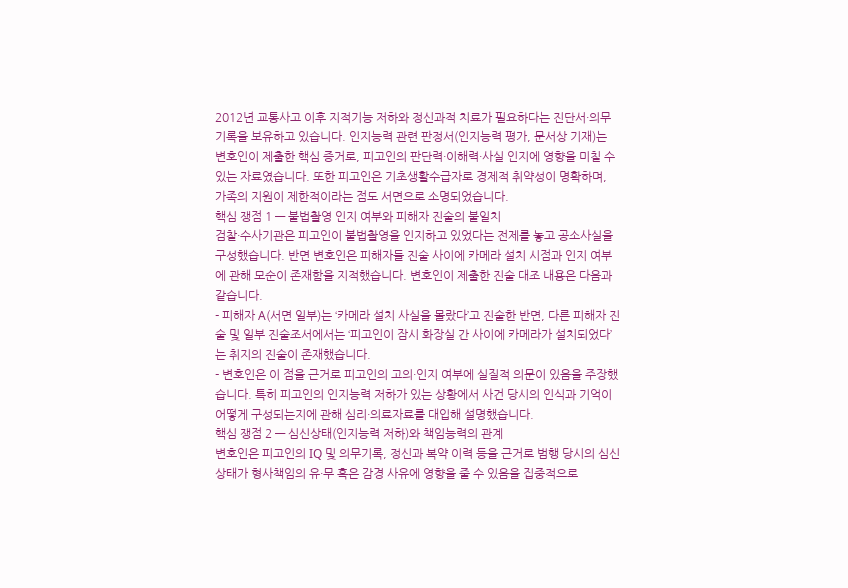2012년 교통사고 이후 지적기능 저하와 정신과적 치료가 필요하다는 진단서·의무기록을 보유하고 있습니다. 인지능력 관련 판정서(인지능력 평가, 문서상 기재)는 변호인이 제출한 핵심 증거로, 피고인의 판단력·이해력·사실 인지에 영향을 미칠 수 있는 자료였습니다. 또한 피고인은 기초생활수급자로 경제적 취약성이 명확하며, 가족의 지원이 제한적이라는 점도 서면으로 소명되었습니다.
핵심 쟁점 1 — 불법촬영 인지 여부와 피해자 진술의 불일치
검찰·수사기관은 피고인이 불법촬영을 인지하고 있었다는 전제를 놓고 공소사실을 구성했습니다. 반면 변호인은 피해자들 진술 사이에 카메라 설치 시점과 인지 여부에 관해 모순이 존재함을 지적했습니다. 변호인이 제출한 진술 대조 내용은 다음과 같습니다.
- 피해자 A(서면 일부)는 ‘카메라 설치 사실을 몰랐다’고 진술한 반면, 다른 피해자 진술 및 일부 진술조서에서는 ‘피고인이 잠시 화장실 간 사이에 카메라가 설치되었다’는 취지의 진술이 존재했습니다.
- 변호인은 이 점을 근거로 피고인의 고의·인지 여부에 실질적 의문이 있음을 주장했습니다. 특히 피고인의 인지능력 저하가 있는 상황에서 사건 당시의 인식과 기억이 어떻게 구성되는지에 관해 심리·의료자료를 대입해 설명했습니다.
핵심 쟁점 2 — 심신상태(인지능력 저하)와 책임능력의 관계
변호인은 피고인의 IQ 및 의무기록, 정신과 복약 이력 등을 근거로 범행 당시의 심신상태가 형사책임의 유·무 혹은 감경 사유에 영향을 줄 수 있음을 집중적으로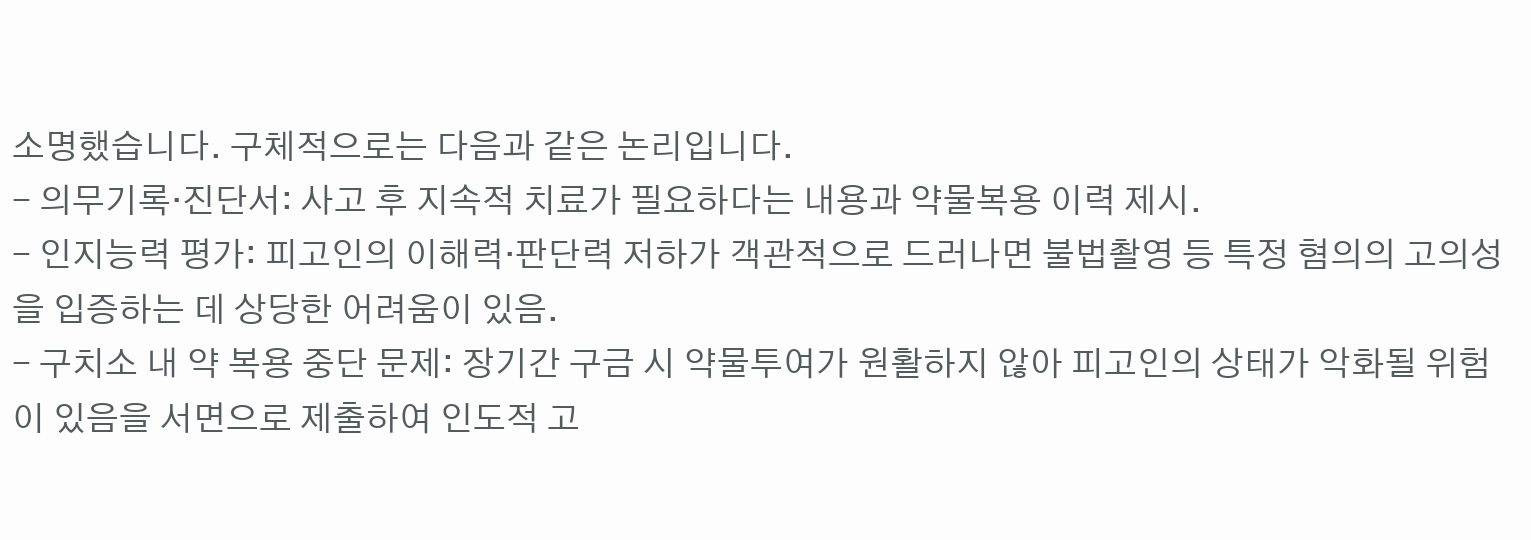소명했습니다. 구체적으로는 다음과 같은 논리입니다.
- 의무기록·진단서: 사고 후 지속적 치료가 필요하다는 내용과 약물복용 이력 제시.
- 인지능력 평가: 피고인의 이해력·판단력 저하가 객관적으로 드러나면 불법촬영 등 특정 혐의의 고의성을 입증하는 데 상당한 어려움이 있음.
- 구치소 내 약 복용 중단 문제: 장기간 구금 시 약물투여가 원활하지 않아 피고인의 상태가 악화될 위험이 있음을 서면으로 제출하여 인도적 고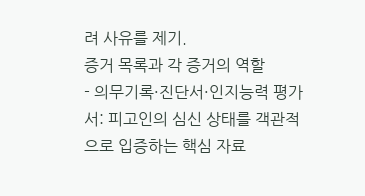려 사유를 제기.
증거 목록과 각 증거의 역할
- 의무기록·진단서·인지능력 평가서: 피고인의 심신 상태를 객관적으로 입증하는 핵심 자료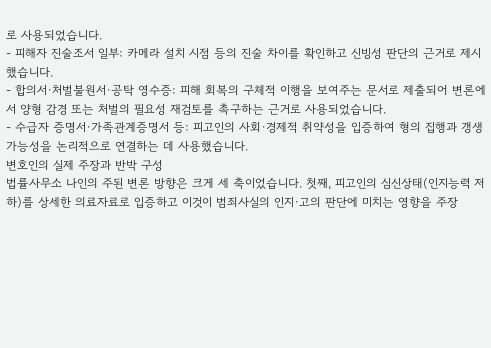로 사용되었습니다.
- 피해자 진술조서 일부: 카메라 설치 시점 등의 진술 차이를 확인하고 신빙성 판단의 근거로 제시했습니다.
- 합의서·처벌불원서·공탁 영수증: 피해 회복의 구체적 이행을 보여주는 문서로 제출되어 변론에서 양형 감경 또는 처벌의 필요성 재검토를 촉구하는 근거로 사용되었습니다.
- 수급자 증명서·가족관계증명서 등: 피고인의 사회·경제적 취약성을 입증하여 형의 집행과 갱생 가능성을 논리적으로 연결하는 데 사용했습니다.
변호인의 실제 주장과 반박 구성
법률사무소 나인의 주된 변론 방향은 크게 세 축이었습니다. 첫째, 피고인의 심신상태(인지능력 저하)를 상세한 의료자료로 입증하고 이것이 범죄사실의 인지·고의 판단에 미치는 영향을 주장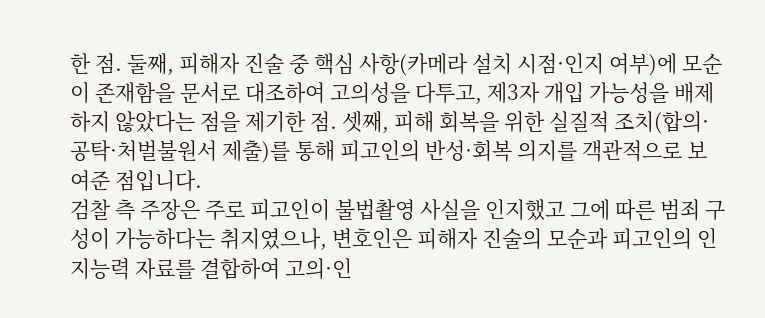한 점. 둘째, 피해자 진술 중 핵심 사항(카메라 설치 시점·인지 여부)에 모순이 존재함을 문서로 대조하여 고의성을 다투고, 제3자 개입 가능성을 배제하지 않았다는 점을 제기한 점. 셋째, 피해 회복을 위한 실질적 조치(합의·공탁·처벌불원서 제출)를 통해 피고인의 반성·회복 의지를 객관적으로 보여준 점입니다.
검찰 측 주장은 주로 피고인이 불법촬영 사실을 인지했고 그에 따른 범죄 구성이 가능하다는 취지였으나, 변호인은 피해자 진술의 모순과 피고인의 인지능력 자료를 결합하여 고의·인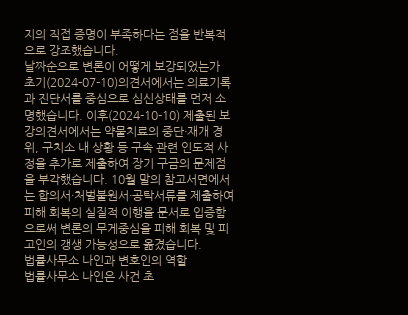지의 직접 증명이 부족하다는 점을 반복적으로 강조했습니다.
날짜순으로 변론이 어떻게 보강되었는가
초기(2024-07-10)의견서에서는 의료기록과 진단서를 중심으로 심신상태를 먼저 소명했습니다. 이후(2024-10-10) 제출된 보강의견서에서는 약물치료의 중단·재개 경위, 구치소 내 상황 등 구속 관련 인도적 사정을 추가로 제출하여 장기 구금의 문제점을 부각했습니다. 10월 말의 참고서면에서는 합의서·처벌불원서·공탁서류를 제출하여 피해 회복의 실질적 이행을 문서로 입증함으로써 변론의 무게중심을 피해 회복 및 피고인의 갱생 가능성으로 옮겼습니다.
법률사무소 나인과 변호인의 역할
법률사무소 나인은 사건 초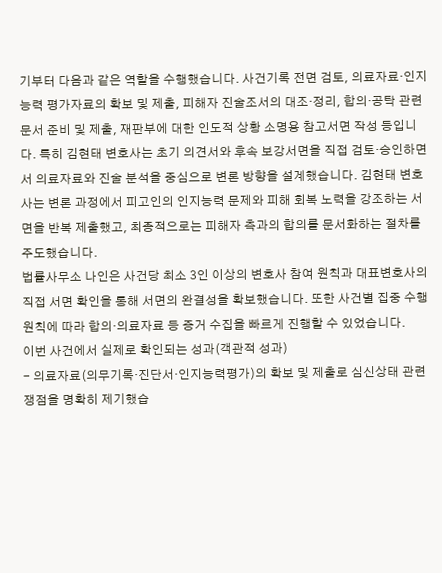기부터 다음과 같은 역할을 수행했습니다. 사건기록 전면 검토, 의료자료·인지능력 평가자료의 확보 및 제출, 피해자 진술조서의 대조·정리, 합의·공탁 관련 문서 준비 및 제출, 재판부에 대한 인도적 상황 소명용 참고서면 작성 등입니다. 특히 김현태 변호사는 초기 의견서와 후속 보강서면을 직접 검토·승인하면서 의료자료와 진술 분석을 중심으로 변론 방향을 설계했습니다. 김현태 변호사는 변론 과정에서 피고인의 인지능력 문제와 피해 회복 노력을 강조하는 서면을 반복 제출했고, 최종적으로는 피해자 측과의 합의를 문서화하는 절차를 주도했습니다.
법률사무소 나인은 사건당 최소 3인 이상의 변호사 참여 원칙과 대표변호사의 직접 서면 확인을 통해 서면의 완결성을 확보했습니다. 또한 사건별 집중 수행 원칙에 따라 합의·의료자료 등 증거 수집을 빠르게 진행할 수 있었습니다.
이번 사건에서 실제로 확인되는 성과(객관적 성과)
- 의료자료(의무기록·진단서·인지능력평가)의 확보 및 제출로 심신상태 관련 쟁점을 명확히 제기했습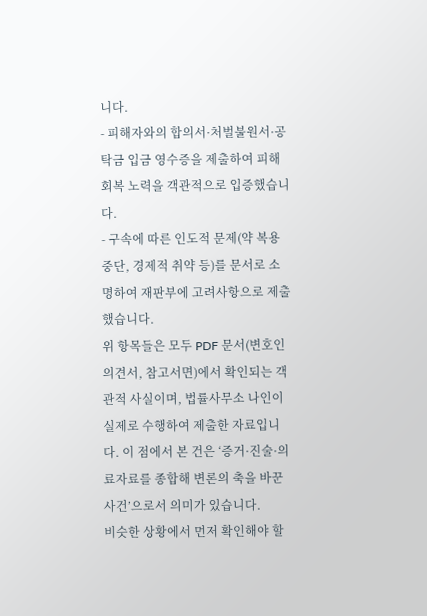니다.
- 피해자와의 합의서·처벌불원서·공탁금 입금 영수증을 제출하여 피해 회복 노력을 객관적으로 입증했습니다.
- 구속에 따른 인도적 문제(약 복용 중단, 경제적 취약 등)를 문서로 소명하여 재판부에 고려사항으로 제출했습니다.
위 항목들은 모두 PDF 문서(변호인의견서, 참고서면)에서 확인되는 객관적 사실이며, 법률사무소 나인이 실제로 수행하여 제출한 자료입니다. 이 점에서 본 건은 ‘증거·진술·의료자료를 종합해 변론의 축을 바꾼 사건’으로서 의미가 있습니다.
비슷한 상황에서 먼저 확인해야 할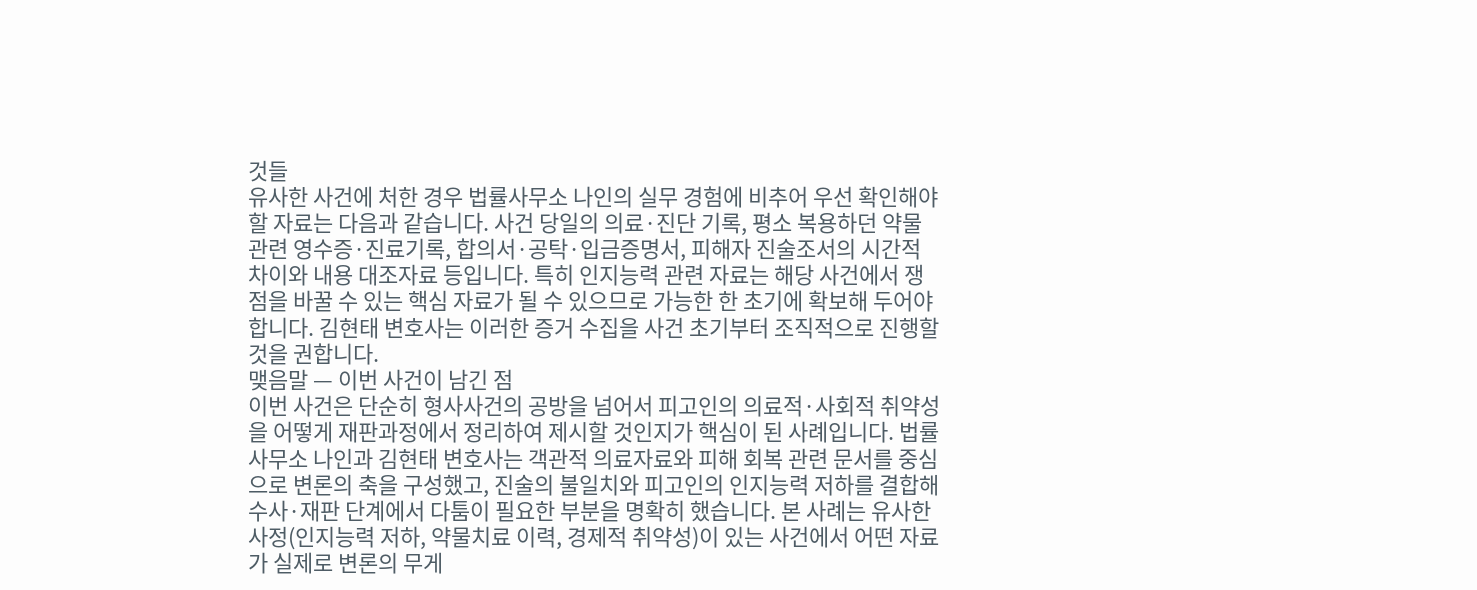것들
유사한 사건에 처한 경우 법률사무소 나인의 실무 경험에 비추어 우선 확인해야 할 자료는 다음과 같습니다. 사건 당일의 의료·진단 기록, 평소 복용하던 약물 관련 영수증·진료기록, 합의서·공탁·입금증명서, 피해자 진술조서의 시간적 차이와 내용 대조자료 등입니다. 특히 인지능력 관련 자료는 해당 사건에서 쟁점을 바꿀 수 있는 핵심 자료가 될 수 있으므로 가능한 한 초기에 확보해 두어야 합니다. 김현태 변호사는 이러한 증거 수집을 사건 초기부터 조직적으로 진행할 것을 권합니다.
맺음말 — 이번 사건이 남긴 점
이번 사건은 단순히 형사사건의 공방을 넘어서 피고인의 의료적·사회적 취약성을 어떻게 재판과정에서 정리하여 제시할 것인지가 핵심이 된 사례입니다. 법률사무소 나인과 김현태 변호사는 객관적 의료자료와 피해 회복 관련 문서를 중심으로 변론의 축을 구성했고, 진술의 불일치와 피고인의 인지능력 저하를 결합해 수사·재판 단계에서 다툼이 필요한 부분을 명확히 했습니다. 본 사례는 유사한 사정(인지능력 저하, 약물치료 이력, 경제적 취약성)이 있는 사건에서 어떤 자료가 실제로 변론의 무게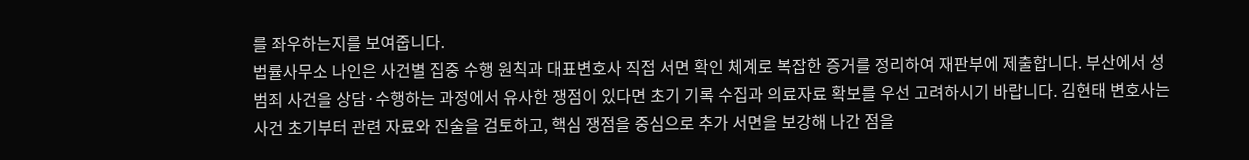를 좌우하는지를 보여줍니다.
법률사무소 나인은 사건별 집중 수행 원칙과 대표변호사 직접 서면 확인 체계로 복잡한 증거를 정리하여 재판부에 제출합니다. 부산에서 성범죄 사건을 상담·수행하는 과정에서 유사한 쟁점이 있다면 초기 기록 수집과 의료자료 확보를 우선 고려하시기 바랍니다. 김현태 변호사는 사건 초기부터 관련 자료와 진술을 검토하고, 핵심 쟁점을 중심으로 추가 서면을 보강해 나간 점을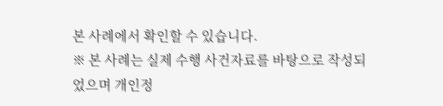본 사례에서 확인할 수 있습니다.
※ 본 사례는 실제 수행 사건자료를 바탕으로 작성되었으며 개인정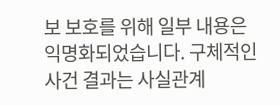보 보호를 위해 일부 내용은 익명화되었습니다. 구체적인 사건 결과는 사실관계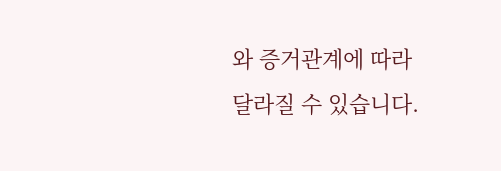와 증거관계에 따라 달라질 수 있습니다.